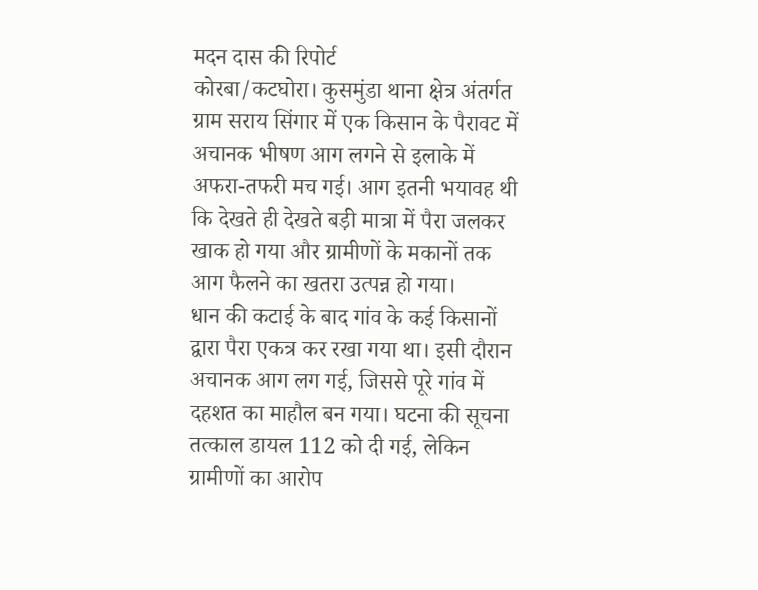मदन दास की रिपोर्ट
कोरबा/कटघोरा। कुसमुंडा थाना क्षेत्र अंतर्गत ग्राम सराय सिंगार में एक किसान के पैरावट में अचानक भीषण आग लगने से इलाके में अफरा-तफरी मच गई। आग इतनी भयावह थी कि देखते ही देखते बड़ी मात्रा में पैरा जलकर खाक हो गया और ग्रामीणों के मकानों तक आग फैलने का खतरा उत्पन्न हो गया।
धान की कटाई के बाद गांव के कई किसानों द्वारा पैरा एकत्र कर रखा गया था। इसी दौरान अचानक आग लग गई, जिससे पूरे गांव में दहशत का माहौल बन गया। घटना की सूचना तत्काल डायल 112 को दी गई, लेकिन ग्रामीणों का आरोप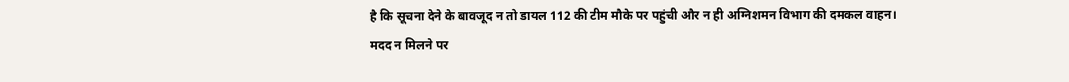है कि सूचना देने के बावजूद न तो डायल 112 की टीम मौके पर पहुंची और न ही अग्निशमन विभाग की दमकल वाहन।
मदद न मिलने पर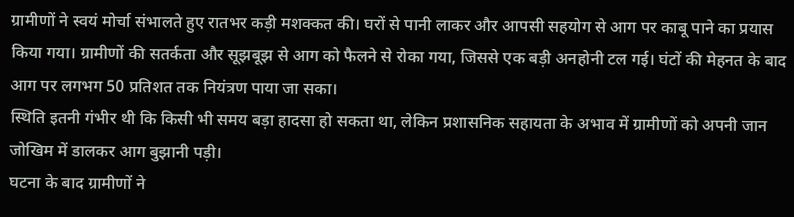ग्रामीणों ने स्वयं मोर्चा संभालते हुए रातभर कड़ी मशक्कत की। घरों से पानी लाकर और आपसी सहयोग से आग पर काबू पाने का प्रयास किया गया। ग्रामीणों की सतर्कता और सूझबूझ से आग को फैलने से रोका गया, जिससे एक बड़ी अनहोनी टल गई। घंटों की मेहनत के बाद आग पर लगभग 50 प्रतिशत तक नियंत्रण पाया जा सका।
स्थिति इतनी गंभीर थी कि किसी भी समय बड़ा हादसा हो सकता था, लेकिन प्रशासनिक सहायता के अभाव में ग्रामीणों को अपनी जान जोखिम में डालकर आग बुझानी पड़ी।
घटना के बाद ग्रामीणों ने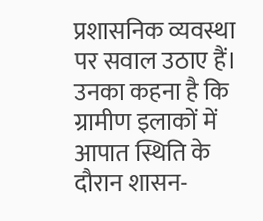प्रशासनिक व्यवस्था पर सवाल उठाए हैं। उनका कहना है कि ग्रामीण इलाकों में आपात स्थिति के दौरान शासन-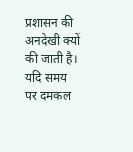प्रशासन की अनदेखी क्यों की जाती है। यदि समय पर दमकल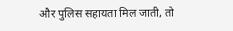और पुलिस सहायता मिल जाती, तो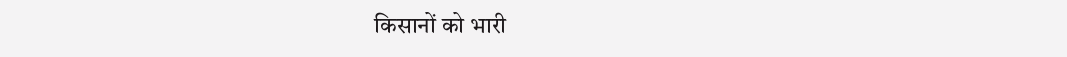किसानों को भारी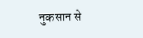नुकसान से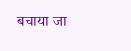बचाया जा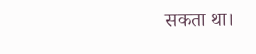सकता था।